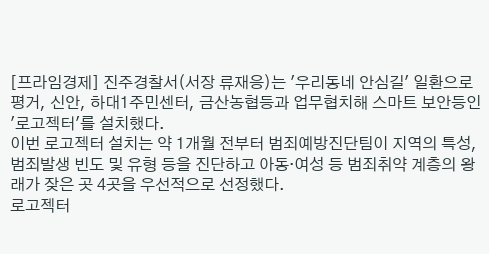[프라임경제] 진주경찰서(서장 류재응)는 '우리동네 안심길' 일환으로 평거, 신안, 하대1주민센터, 금산농협등과 업무협치해 스마트 보안등인 '로고젝터'를 설치했다.
이번 로고젝터 설치는 약 1개월 전부터 범죄예방진단팀이 지역의 특성, 범죄발생 빈도 및 유형 등을 진단하고 아동·여성 등 범죄취약 계층의 왕래가 잦은 곳 4곳을 우선적으로 선정했다.
로고젝터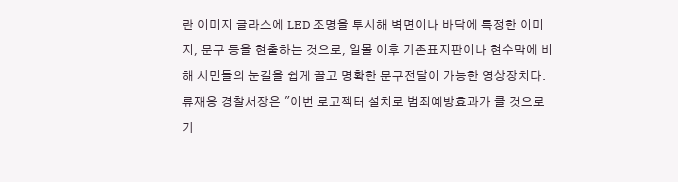란 이미지 글라스에 LED 조명을 투시해 벽면이나 바닥에 특정한 이미지, 문구 등을 현출하는 것으로, 일몰 이후 기존표지판이나 현수막에 비해 시민들의 눈길을 쉽게 끌고 명확한 문구전달이 가능한 영상장치다.
류재응 경찰서장은 "이번 로고젝터 설치로 범죄예방효과가 클 것으로 기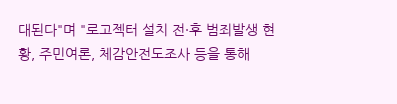대된다"며 "로고젝터 설치 전·후 범죄발생 현황, 주민여론, 체감안전도조사 등을 통해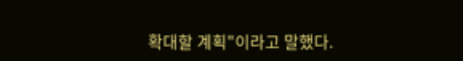확대할 계획"이라고 말했다.